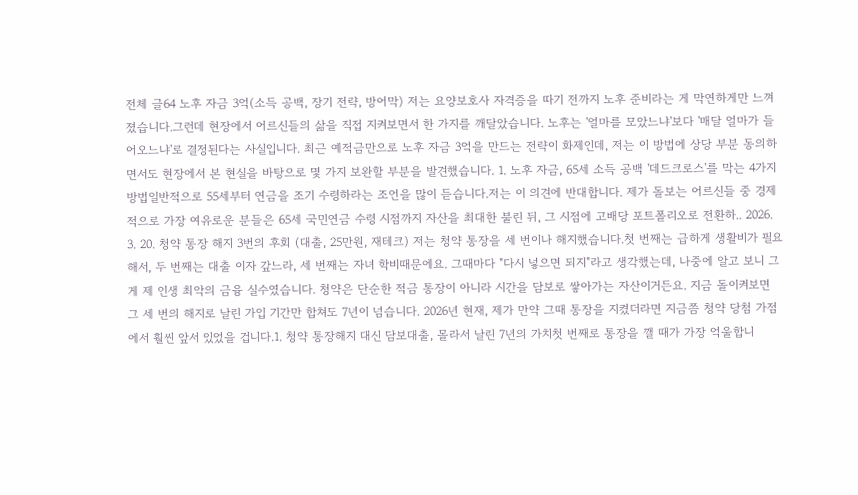전체 글64 노후 자금 3억(소득 공백, 장기 전략, 방어막) 저는 요양보호사 자격증을 따기 전까지 노후 준비라는 게 막연하게만 느껴졌습니다.그런데 현장에서 어르신들의 삶을 직접 지켜보면서 한 가지를 깨달았습니다. 노후는 '얼마를 모았느냐'보다 '매달 얼마가 들어오느냐'로 결정된다는 사실입니다. 최근 예적금만으로 노후 자금 3억을 만드는 전략이 화제인데, 저는 이 방법에 상당 부분 동의하면서도 현장에서 본 현실을 바탕으로 몇 가지 보완할 부분을 발견했습니다. 1. 노후 자금, 65세 소득 공백 '데드크로스'를 막는 4가지 방법일반적으로 55세부터 연금을 조기 수령하라는 조언을 많이 듣습니다.저는 이 의견에 반대합니다. 제가 돌보는 어르신들 중 경제적으로 가장 여유로운 분들은 65세 국민연금 수령 시점까지 자산을 최대한 불린 뒤, 그 시점에 고배당 포트폴리오로 전환하.. 2026. 3. 20. 청약 통장 해지 3번의 후회 (대출, 25만원, 재테크) 저는 청약 통장을 세 번이나 해지했습니다.첫 번째는 급하게 생활비가 필요해서, 두 번째는 대출 이자 갚느라, 세 번째는 자녀 학비때문에요. 그때마다 "다시 넣으면 되지"라고 생각했는데, 나중에 알고 보니 그게 제 인생 최악의 금융 실수였습니다. 청약은 단순한 적금 통장이 아니라 시간을 담보로 쌓아가는 자산이거든요. 지금 돌이켜보면 그 세 번의 해지로 날린 가입 기간만 합쳐도 7년이 넘습니다. 2026년 현재, 제가 만약 그때 통장을 지켰더라면 지금쯤 청약 당첨 가점에서 훨씬 앞서 있었을 겁니다.1. 청약 통장해지 대신 담보대출, 몰라서 날린 7년의 가치첫 번째로 통장을 깰 때가 가장 억울합니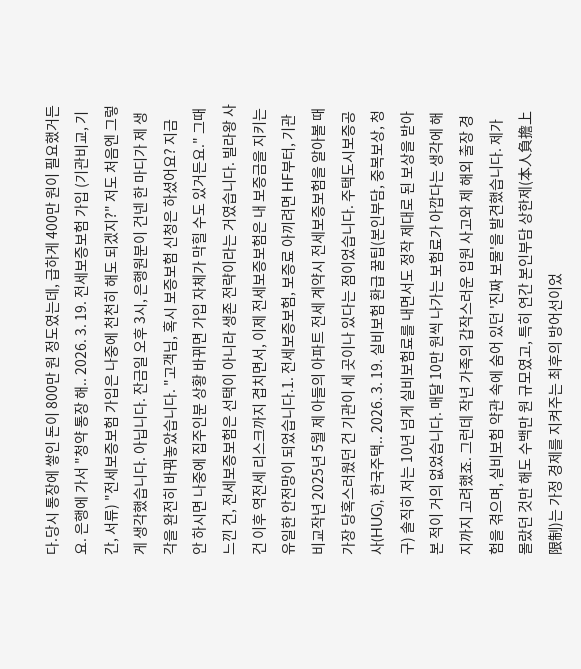다.당시 통장에 쌓인 돈이 800만 원 정도였는데, 급하게 400만 원이 필요했거든요. 은행에 가서 "청약 통장 해.. 2026. 3. 19. 전세보증보험 가입 (기관비교, 기간, 서류) "전세보증보험 가입은 나중에 천천히 해도 되겠지?" 저도 처음엔 그렇게 생각했습니다. 아닙니다. 잔금일 오후 3시, 은행원분이 건넨 한 마디가 제 생각을 완전히 바꿔놓았습니다. "고객님, 혹시 보증보험 신청은 하셨어요? 지금 안 하시면 나중에 집주인분 상황 바뀌면 가입 자체가 막힐 수도 있거든요." 그때 느낀 건, 전세보증보험은 선택이 아니라 생존 전략이라는 거였습니다. 빌라왕 사건 이후 역전세 리스크까지 겹치면서, 이제 전세보증보험은 내 보증금을 지키는 유일한 안전망이 되었습니다.1. 전세보증보험, 보증료 아끼려면 HF부터, 기관비교작년 2025년 5월 제 아들의 아파트 전세 계약시 전세보증보험을 알아볼 때 가장 당혹스러웠던 건 기관이 세 곳이나 있다는 점이었습니다. 주택도시보증공사(HUG), 한국주택.. 2026. 3. 19. 실비보험 환급 꿀팁(본인부담, 중복보상, 청구) 솔직히 저는 10년 넘게 실비보험료를 내면서도 정작 제대로 된 보상을 받아본 적이 거의 없었습니다. 매달 10만 원씩 나가는 보험료가 아깝다는 생각에 해지까지 고려했죠. 그런데 작년 가족의 갑작스러운 입원 사고와 제 해외 출장 경험을 겪으며, 실비보험 약관 속에 숨어 있던 '진짜 보물'을 발견했습니다. 제가 몰랐던 것만 해도 수백만 원 규모였고, 특히 연간 본인부담 상한제(本人負擔上限制)는 가정 경제를 지켜주는 최후의 방어선이었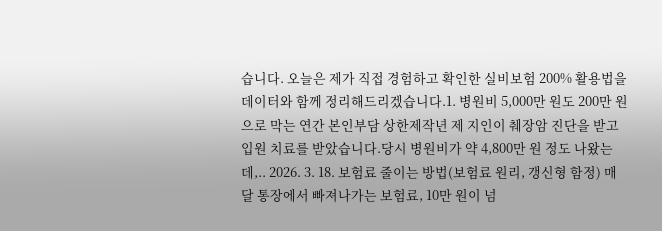습니다. 오늘은 제가 직접 경험하고 확인한 실비보험 200% 활용법을 데이터와 함께 정리해드리겠습니다.1. 병원비 5,000만 원도 200만 원으로 막는 연간 본인부담 상한제작년 제 지인이 췌장암 진단을 받고 입원 치료를 받았습니다.당시 병원비가 약 4,800만 원 정도 나왔는데,.. 2026. 3. 18. 보험료 줄이는 방법(보험료 원리, 갱신형 함정) 매달 통장에서 빠져나가는 보험료, 10만 원이 넘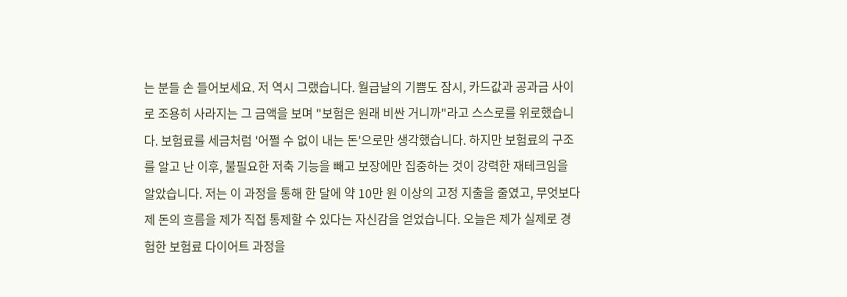는 분들 손 들어보세요. 저 역시 그랬습니다. 월급날의 기쁨도 잠시, 카드값과 공과금 사이로 조용히 사라지는 그 금액을 보며 "보험은 원래 비싼 거니까"라고 스스로를 위로했습니다. 보험료를 세금처럼 '어쩔 수 없이 내는 돈'으로만 생각했습니다. 하지만 보험료의 구조를 알고 난 이후, 불필요한 저축 기능을 빼고 보장에만 집중하는 것이 강력한 재테크임을 알았습니다. 저는 이 과정을 통해 한 달에 약 10만 원 이상의 고정 지출을 줄였고, 무엇보다 제 돈의 흐름을 제가 직접 통제할 수 있다는 자신감을 얻었습니다. 오늘은 제가 실제로 경험한 보험료 다이어트 과정을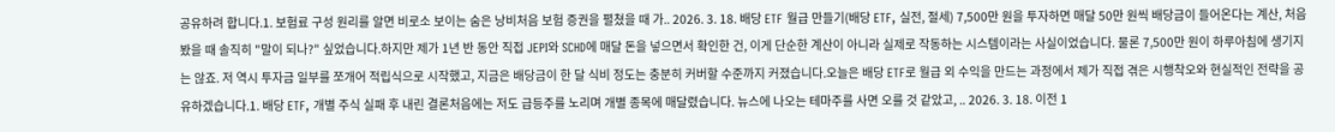공유하려 합니다.1. 보험료 구성 원리를 알면 비로소 보이는 숨은 낭비처음 보험 증권을 펼쳤을 때 가.. 2026. 3. 18. 배당 ETF 월급 만들기(배당 ETF, 실전, 절세) 7,500만 원을 투자하면 매달 50만 원씩 배당금이 들어온다는 계산, 처음 봤을 때 솔직히 "말이 되나?" 싶었습니다.하지만 제가 1년 반 동안 직접 JEPI와 SCHD에 매달 돈을 넣으면서 확인한 건, 이게 단순한 계산이 아니라 실제로 작동하는 시스템이라는 사실이었습니다. 물론 7,500만 원이 하루아침에 생기지는 않죠. 저 역시 투자금 일부를 쪼개어 적립식으로 시작했고, 지금은 배당금이 한 달 식비 정도는 충분히 커버할 수준까지 커졌습니다.오늘은 배당 ETF로 월급 외 수익을 만드는 과정에서 제가 직접 겪은 시행착오와 현실적인 전략을 공유하겠습니다.1. 배당 ETF, 개별 주식 실패 후 내린 결론처음에는 저도 급등주를 노리며 개별 종목에 매달렸습니다. 뉴스에 나오는 테마주를 사면 오를 것 같았고, .. 2026. 3. 18. 이전 1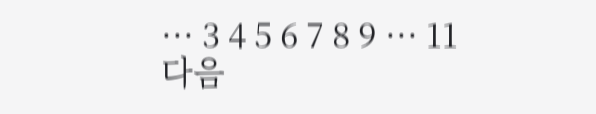··· 3 4 5 6 7 8 9 ··· 11 다음